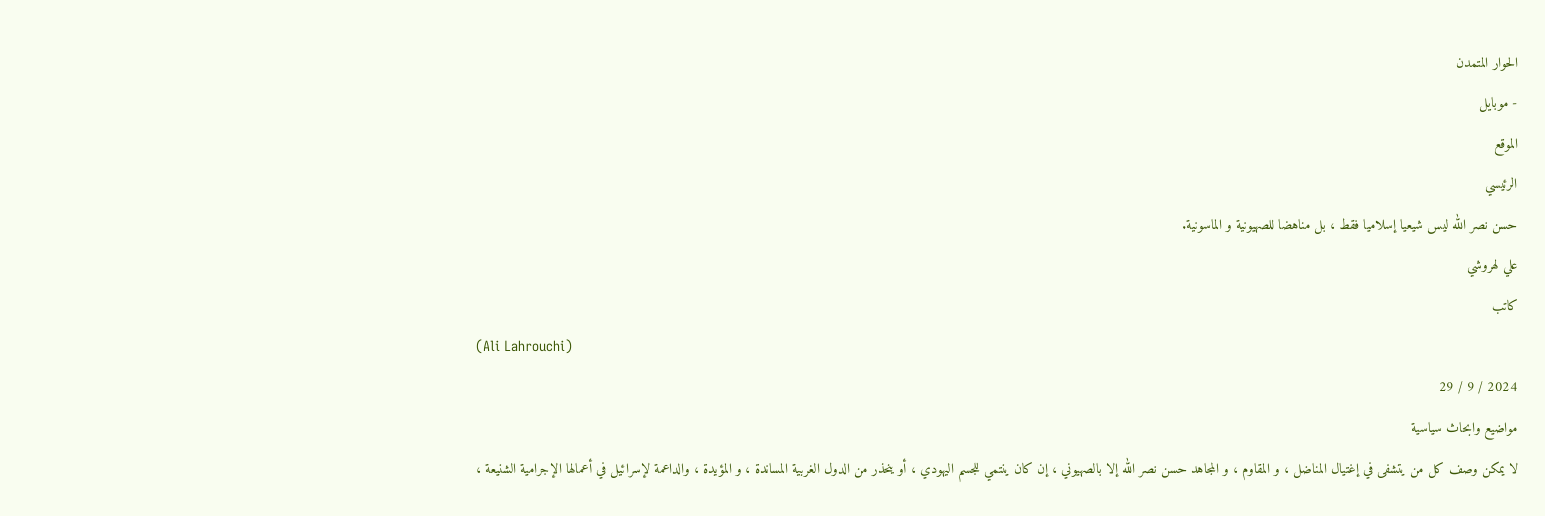الحوار المتمدن
- موبايل
الموقع
الرئيسي
حسن نصر الله ليس شيعيا إسلاميا فقط ، بل مناهضا للصهيونية و الماسونية.
علي لهروشي
كاتب
(Ali Lahrouchi)
2024 / 9 / 29
مواضيع وابحاث سياسية
لا يمكن وصف كل من يتشفى في إغتيال المناضل ، و المقاوم ، و المجاهد حسن نصر الله إلا بالصهيوني ، إن كان ينتمي للجسم اليهودي ، أو ينحذر من الدول الغربية المساندة ، و المؤيدة ، والداعمة لإسرائيل في أعمالها الإجرامية الشنيعة ،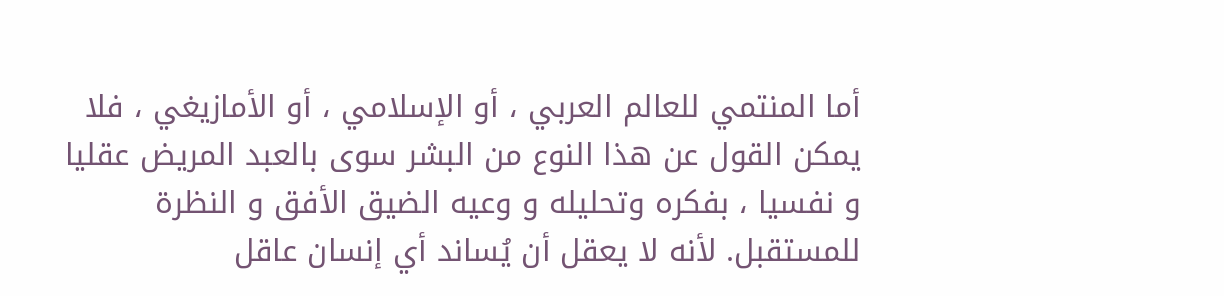أما المنتمي للعالم العربي ، أو الإسلامي ، أو الأمازيغي ، فلا يمكن القول عن هذا النوع من البشر سوى بالعبد المريض عقليا و نفسيا ، بفكره وتحليله و وعيه الضيق الأفق و النظرة للمستقبل. لأنه لا يعقل أن يُساند أي إنسان عاقل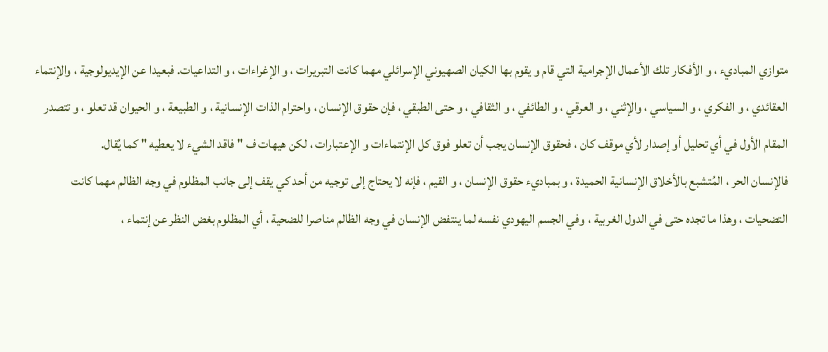متوازي المباديء ، و الأفكار تلك الأعمال الإجرامية التي قام و يقوم بها الكيان الصهيوني الإسرائلي مهما كانت التبريرات ، و الإغراءات ، و التداعيات. فبعيدا عن الإيديولوجية ، والإنتماء العقائدي ، و الفكري ، و السياسي ، والإثني ، و العرقي ، و الطائفي ، و الثقافي ، و حتى الطبقي ، فإن حقوق الإنسان ، واحترام الذات الإنسانية ، و الطبيعة ، و الحيوان قد تعلو ، و تتصدر المقام الأول في أي تحليل أو إصدار لأي موقف كان ، فحقوق الإنسان يجب أن تعلو فوق كل الإنتماءات و الإعتبارات ، لكن هيهات ف " فاقد الشيء لا يعطيه " كما يُقال.
فالإنسان الحر ، المُتشبع بالأخلاق الإنسانية الحميدة ، و بمباديء حقوق الإنسان ، و القيم ، فإنه لا يحتاج إلى توجيه من أحد كي يقف إلى جانب المظلوم في وجه الظالم مهما كانت التضحيات ، وهذا ما تجده حتى في الدول الغربية ، وفي الجسم اليهودي نفسه لما ينتفض الإنسان في وجه الظالم مناصرا للضحية ، أي المظلوم بغض النظر عن إنتماء ،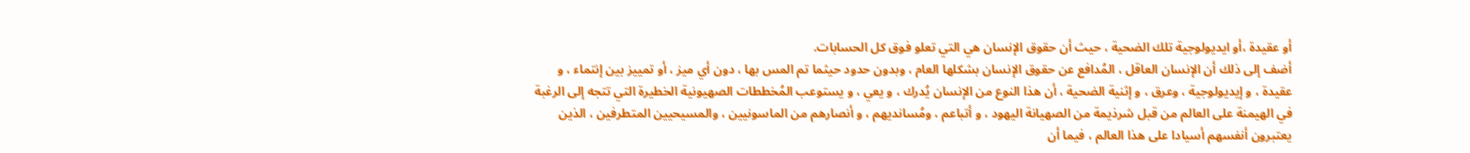أو عقيدة ،أو ايديولوجية تلك الضحية ، حيث أن حقوق الإنسان هي التي تعلو فوق كل الحسابات.
أضف إلى ذلك أن الإنسان العاقل ، المُدافع عن حقوق الإنسان بشكلها العام ، وبدون حدود حيثما تم المس بها ، دون أي ميز ، أو تمييز بين إنتماء ، و عقيدة ، و إيديولوجية ، وعرق ، و إثنية الضحية ، أن هذا النوع من الإنسان يُدرك ، و يعي ، و يستوعب المُخططات الصهيونية الخطيرة التي تتجه إلى الرغبة في الهيمنة على العالم من قبل شرذيمة من الصهيانة اليهود ، و أتباعم ، ومُسانديهم ، و أنصارهم من الماسونيين ، والمسيحيين المتطرفين ، الذين يعتبرون أنفسهم أسيادا على هذا العالم ، فيما أن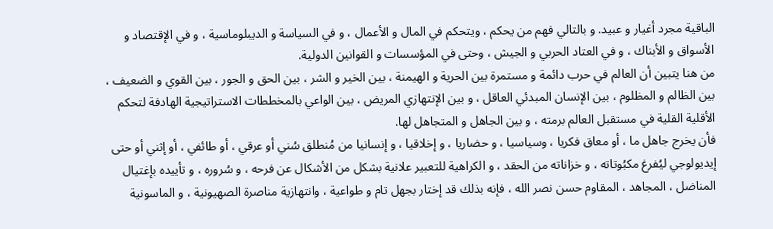الباقية مجرد أغيار و عبيد. و بالتالي فهم من يحكم ، ويتحكم في المال و الأعمال ، و في السياسة و الديبلوماسية ، و في الإقتصاد و الأسواق و الأبناك ، و في العتاد الحربي و الجيش ، وحتى في المؤسسات و القوانين الدولية.
من هنا يتبين أن العالم في حرب دائمة و مستمرة بين الحرية و الهيمنة ، بين الخير و الشر ، بين الحق و الجور ، بين القوي و الضعيف ، بين الظالم و المظلوم ، بين الإنسان المبدئي العاقل ، و بين الإنتهازي المريض ، بين الواعي بالمخططات الاستراتيجية الهادفة لتحكم الأقلية القلية في مستقبل العالم برمته ، و بين الجاهل و المتجاهل لها.
فأن يخرج جاهل ما ، أو معاق فكريا ، وسياسيا ، و حضاريا ، و إخلاقيا ، و إنسانيا من مُنطلق سُني أو عرقي ، أو طائفي ، أو إثني أو حتى إيديولوجي ليُفرغ مكبُوتاته ، و خزاناته من الحقد ، و الكراهية للتعبير علانية بشكل من الأشكال عن فرحه ، و سُروره ، و تأييده بإغتيال المناضل ، المجاهد ، المقاوم حسن نصر الله ، فإنه بذلك قد إختار بجهل تام و طواعية ، وانتهازية مناصرة الصهيونية ، و الماسونية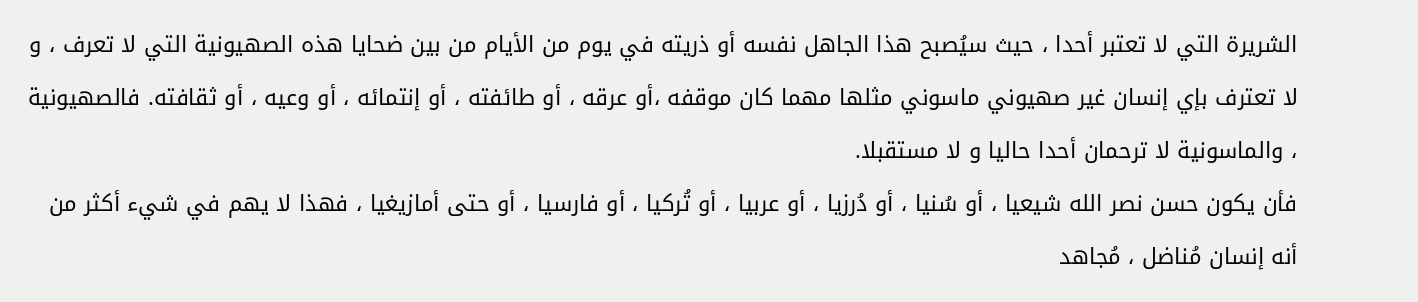الشريرة التي لا تعتبر أحدا ، حيث سيُصبح هذا الجاهل نفسه أو ذريته في يوم من الأيام من بين ضحايا هذه الصهيونية التي لا تعرف ، و لا تعترف بإي إنسان غير صهيوني ماسوني مثلها مهما كان موقفه ،أو عرقه ، أو طائفته ، أو إنتمائه ، أو وعيه ، أو ثقافته. فالصهيونية ، والماسونية لا ترحمان أحدا حاليا و لا مستقبلا.
فأن يكون حسن نصر الله شيعيا ، أو سُنيا ، أو دُرزيا ، أو عربيا ، أو تُركيا ، أو فارسيا ، أو حتى أمازيغيا ، فهذا لا يهم في شيء أكثر من أنه إنسان مُناضل ، مُجاهد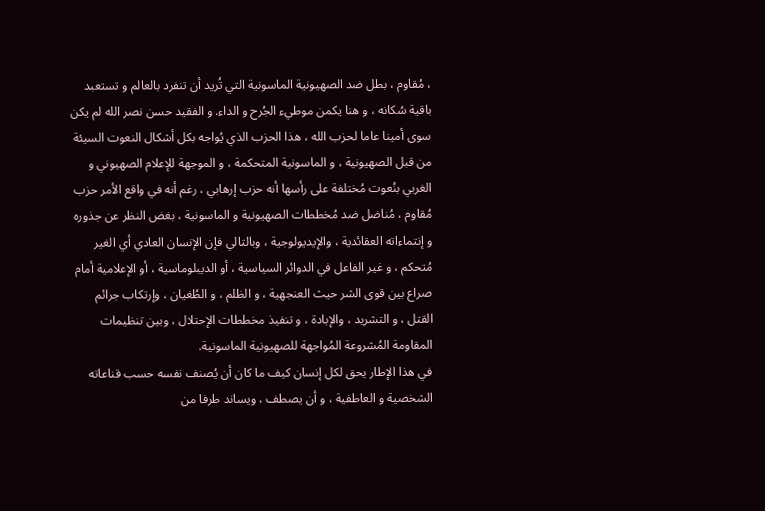، مُقاوم ، بطل ضد الصهيونية الماسونية التي تُريد أن تنفرد بالعالم و تستعبد باقية سُكانه ، و هنا يكمن موطيء الجُرح و الداء. و الفقيد حسن نصر الله لم يكن سوى أمينا عاما لحزب الله ، هذا الحزب الذي يُواجه بكل أشكال النعوت السيئة من قبل الصهيونية ، و الماسونية المتحكمة ، و الموجهة للإعلام الصهيوني و الغربي بنُعوت مُختلفة على رأسها أنه حزب إرهابي ، رغم أنه في واقع الأمر حزب مُقاوم ، مُناضل ضد مُخططات الصهيونية و الماسونية ، بغض النظر عن جذوره و إنتماءاته العقائدية ، والإيديولوجية ، وبالتالي فإن الإنسان العادي أي الغير مُتحكم ، و غير الفاعل في الدوائر السياسية ، أو الديبلوماسية ، أو الإعلامية أمام صراع بين قوى الشر حيث العنجهية ، و الظلم ، و الطُغيان ، وإرتكاب جرائم القتل ، و التشريد ، والإبادة ، و تنفيذ مخططات الإحتلال ، وبين تنظيمات المقاومة المُشروعة المُواجهة للصهيونية الماسونية.
في هذا الإطار يحق لكل إنسان كيف ما كان أن يُصنف نفسه حسب قناعاته الشخصية و العاطفية ، و أن يصطف ، ويساند طرفا من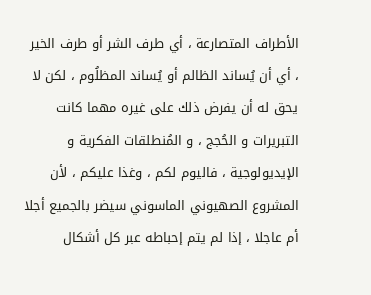الأطراف المتصارعة ، أي طرف الشر أو طرف الخير ، أي أن يُساند الظالم أو يُساند المظلُوم ، لكن لا يحق له أن يفرض ذلك على غيره مهما كانت التبريرات و الحُجج ، و المُنطلقات الفكرية و الإيديولوجية ، فاليوم لكم ، وغذا عليكم ، لأن المشروع الصهيوني الماسوني سيضر بالجميع أجلا أم عاجلا ، إذا لم يتم إحباطه عبر كل أشكال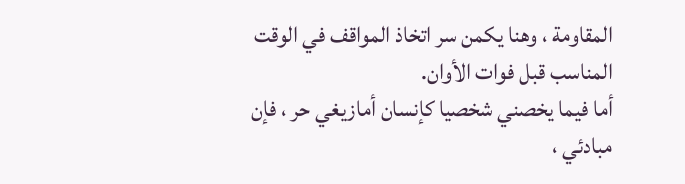المقاومة ، وهنا يكمن سر اتخاذ المواقف في الوقت المناسب قبل فوات الأوان.
أما فيما يخصني شخصيا كإنسان أمازيغي حر ، فإن مبادئي ،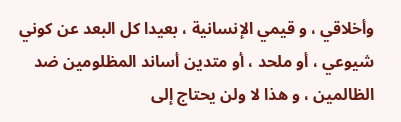وأخلاقي ، و قيمي الإنسانية ، بعيدا كل البعد عن كوني شيوعي ، أو ملحد ، أو متدين أساند المظلومين ضد الظالمين ، و هذا لا ولن يحتاج إلى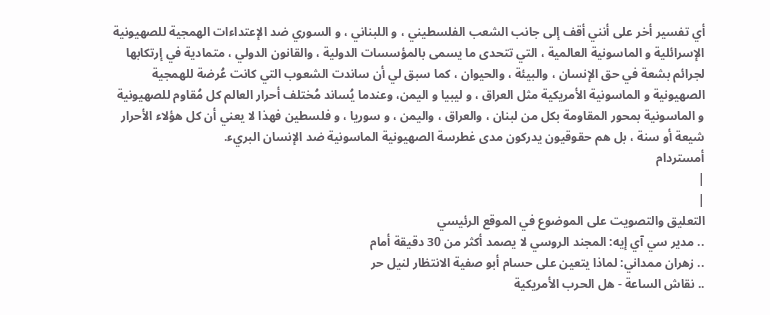أي تفسير أخر على أنني أقف إلى جانب الشعب الفلسطيني ، و اللبناني ، و السوري ضد الإعتداءات الهمجية للصهيونية الإسرائلية و الماسونية العالمية ، التي تتحدى ما يسمى بالمؤسسات الدولية ، والقانون الدولي ، متمادية في إرتكابها لجرائم بشعة في حق الإنسان ، والبيئة ، والحيوان ، كما سبق لي أن ساندت الشعوب التي كانت عُرضة للهمجية الصهيونية و الماسونية الأمريكية مثل العراق ، و ليبيا و اليمن، وعندما يُساند مُختلف أحرار العالم كل مُقاوم للصهيونية و الماسونية بمحور المقاومة بكل من لبنان ، والعراق ، واليمن ، و سوريا ، و فلسطين فهذا لا يعني أن كل هؤلاء الأحرار شيعة أو سنة ، بل هم حقوقيون يدركون مدى غطرسة الصهيونية الماسونية ضد الإنسان البريء.
أمستردام
|
|
التعليق والتصويت على الموضوع في الموقع الرئيسي
.. مدير سي آي إيه: المجند الروسي لا يصمد أكثر من 30 دقيقة أمام
.. زهران ممداني: لماذا يتعين على حسام أبو صفية الانتظار لنيل حر
.. نقاش الساعة - هل الحرب الأمريكية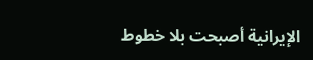الإيرانية أصبحت بلا خطوط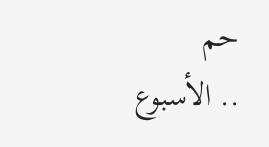حم
.. الأسبوع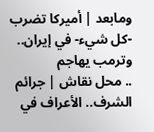ومابعد | أميركا تضرب -كل شيء- في إيران.. وترمب يهاجم
.. محل نقاش | جرائم الشرف.. الأعراف في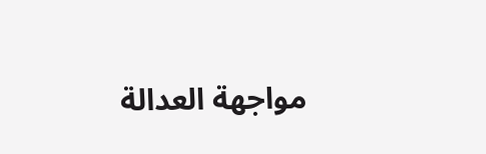مواجهة العدالة